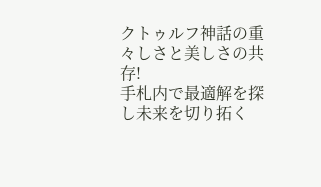クトゥルフ神話の重々しさと美しさの共存!
手札内で最適解を探し未来を切り拓く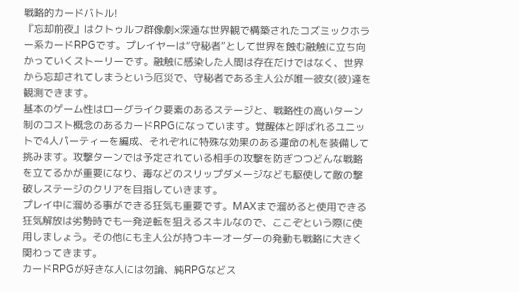戦略的カードバトル!
『忘却前夜』はクトゥルフ群像劇×深遠な世界観で構築されたコズミックホラー系カードRPGです。プレイヤーは“守秘者”として世界を蝕む融触に立ち向かっていくストーリーです。融触に感染した人間は存在だけではなく、世界から忘却されてしまうという厄災で、守秘者である主人公が唯一彼女(彼)達を観測できます。
基本のゲーム性はローグライク要素のあるステージと、戦略性の高いターン制のコスト概念のあるカードRPGになっています。覚醒体と呼ばれるユニットで4人パーティーを編成、それぞれに特殊な効果のある運命の札を装備して挑みます。攻撃ターンでは予定されている相手の攻撃を防ぎつつどんな戦略を立てるかが重要になり、毒などのスリップダメージなども駆使して敵の撃破しステージのクリアを目指していきます。
プレイ中に溜める事ができる狂気も重要です。MAXまで溜めると使用できる狂気解放は劣勢時でも一発逆転を狙えるスキルなので、ここぞという際に使用しましょう。その他にも主人公が持つキーオーダーの発動も戦略に大きく関わってきます。
カードRPGが好きな人には勿論、純RPGなどス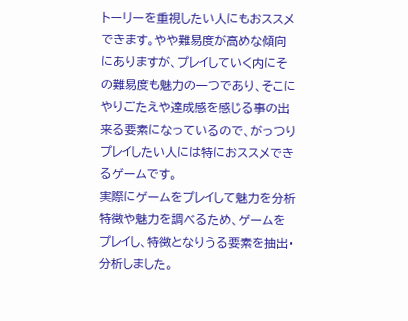トーリーを重視したい人にもおススメできます。やや難易度が高めな傾向にありますが、プレイしていく内にその難易度も魅力の一つであり、そこにやりごたえや達成感を感じる事の出来る要素になっているので、がっつりプレイしたい人には特におススメできるゲームです。
実際にゲームをプレイして魅力を分析
特徴や魅力を調べるため、ゲームをプレイし、特徴となりうる要素を抽出・分析しました。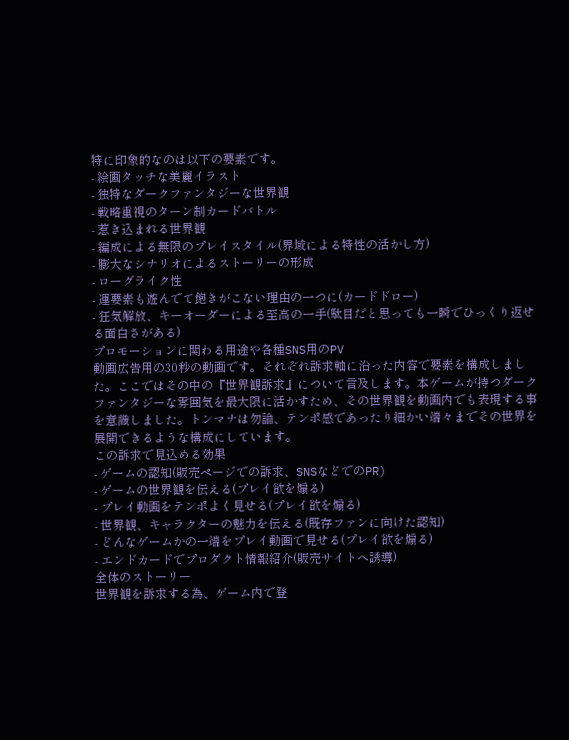特に印象的なのは以下の要素です。
- 絵画タッチな美麗イラスト
- 独特なダークファンタジーな世界観
- 戦略重視のターン制カードバトル
- 惹き込まれる世界観
- 編成による無限のプレイスタイル(界域による特性の活かし方)
- 膨大なシナリオによるストーリーの形成
- ローグライク性
- 運要素も遊んでて飽きがこない理由の一つに(カードドロー)
- 狂気解放、キーオーダーによる至高の一手(駄目だと思っても一瞬でひっくり返せる面白さがある)
プロモーションに関わる用途や各種SNS用のPV
動画広告用の30秒の動画です。それぞれ訴求軸に沿った内容で要素を構成しました。ここではその中の『世界観訴求』について言及します。本ゲームが持つダークファンタジーな雰囲気を最大限に活かすため、その世界観を動画内でも表現する事を意識しました。トンマナは勿論、テンポ感であったり細かい端々までその世界を展開できるような構成にしています。
この訴求で見込める効果
- ゲームの認知(販売ページでの訴求、SNSなどでのPR)
- ゲームの世界観を伝える(プレイ欲を煽る)
- プレイ動画をテンポよく見せる(プレイ欲を煽る)
- 世界観、キャラクターの魅力を伝える(既存ファンに向けた認知)
- どんなゲームかの一端をプレイ動画で見せる(プレイ欲を煽る)
- エンドカードでプロダクト情報紹介(販売サイトへ誘導)
全体のストーリー
世界観を訴求する為、ゲーム内で登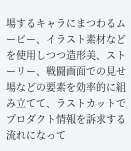場するキャラにまつわるムービー、イラスト素材などを使用しつつ造形美、ストーリー、戦闘画面での見せ場などの要素を効率的に組み立てて、ラストカットでプロダクト情報を訴求する流れになって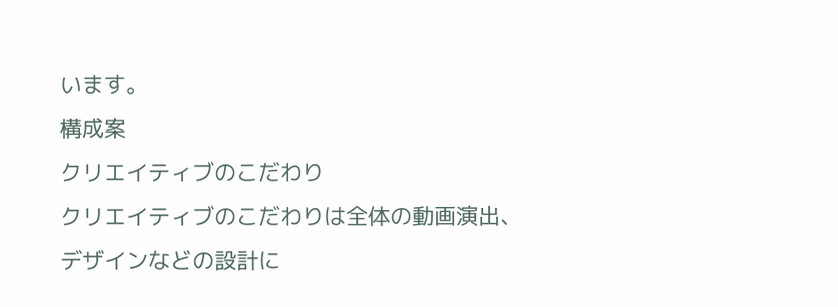います。
構成案
クリエイティブのこだわり
クリエイティブのこだわりは全体の動画演出、デザインなどの設計に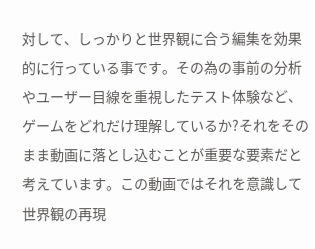対して、しっかりと世界観に合う編集を効果的に行っている事です。その為の事前の分析やユーザー目線を重視したテスト体験など、ゲームをどれだけ理解しているか?それをそのまま動画に落とし込むことが重要な要素だと考えています。この動画ではそれを意識して世界観の再現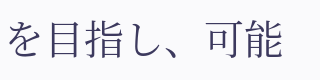を目指し、可能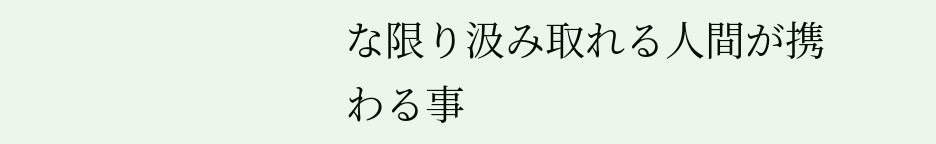な限り汲み取れる人間が携わる事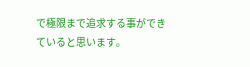で極限まで追求する事ができていると思います。